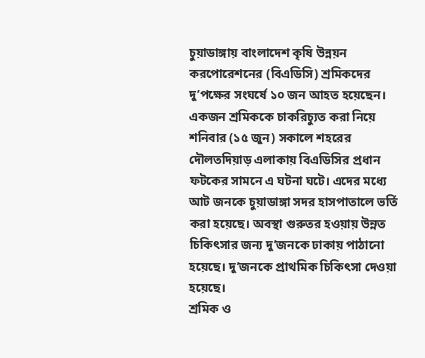চুয়াডাঙ্গায় বাংলাদেশ কৃষি উন্নয়ন করপোরেশনের (বিএডিসি) শ্রমিকদের দু’পক্ষের সংঘর্ষে ১০ জন আহত হয়েছেন। একজন শ্রমিককে চাকরিচ্যুত করা নিয়ে শনিবার (১৫ জুন) সকালে শহরের দৌলতদিয়াড় এলাকায় বিএডিসির প্রধান ফটকের সামনে এ ঘটনা ঘটে। এদের মধ্যে আট জনকে চুয়াডাঙ্গা সদর হাসপাতালে ভর্তি করা হয়েছে। অবস্থা গুরুতর হওয়ায় উন্নত চিকিৎসার জন্য দু’জনকে ঢাকায় পাঠানো হয়েছে। দু’জনকে প্রাথমিক চিকিৎসা দেওয়া হয়েছে।
শ্রমিক ও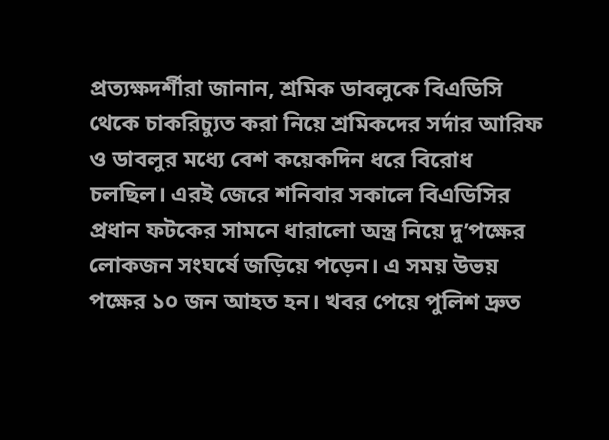প্রত্যক্ষদর্শীরা জানান, শ্রমিক ডাবলুকে বিএডিসি থেকে চাকরিচ্যুত করা নিয়ে শ্রমিকদের সর্দার আরিফ ও ডাবলুর মধ্যে বেশ কয়েকদিন ধরে বিরোধ চলছিল। এরই জেরে শনিবার সকালে বিএডিসির প্রধান ফটকের সামনে ধারালো অস্ত্র নিয়ে দু’পক্ষের লোকজন সংঘর্ষে জড়িয়ে পড়েন। এ সময় উভয় পক্ষের ১০ জন আহত হন। খবর পেয়ে পুলিশ দ্রুত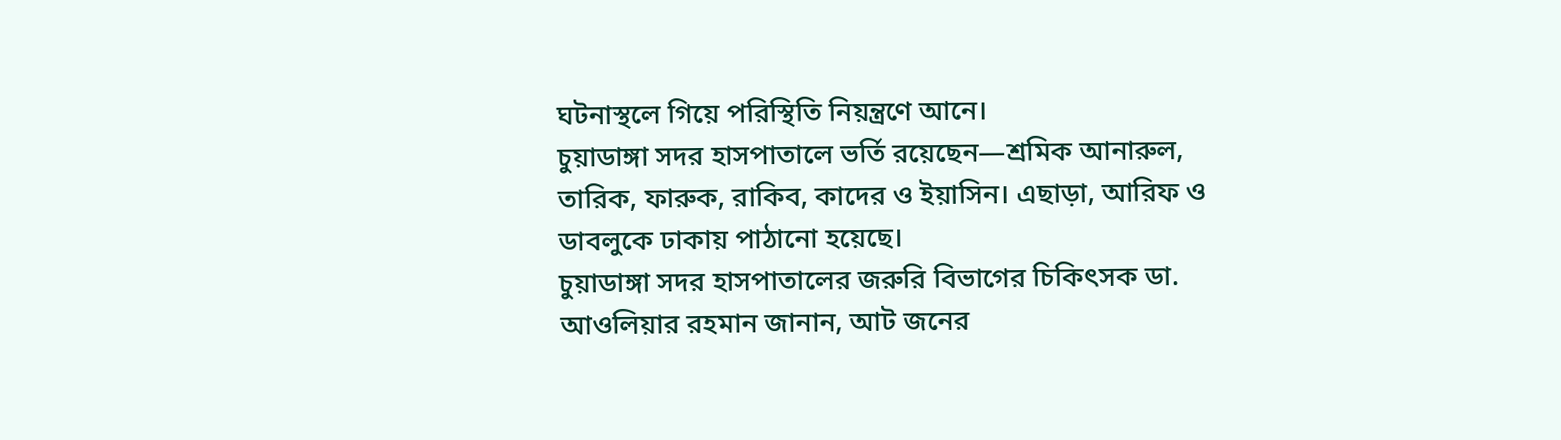ঘটনাস্থলে গিয়ে পরিস্থিতি নিয়ন্ত্রণে আনে।
চুয়াডাঙ্গা সদর হাসপাতালে ভর্তি রয়েছেন—শ্রমিক আনারুল, তারিক, ফারুক, রাকিব, কাদের ও ইয়াসিন। এছাড়া, আরিফ ও ডাবলুকে ঢাকায় পাঠানো হয়েছে।
চুয়াডাঙ্গা সদর হাসপাতালের জরুরি বিভাগের চিকিৎসক ডা. আওলিয়ার রহমান জানান, আট জনের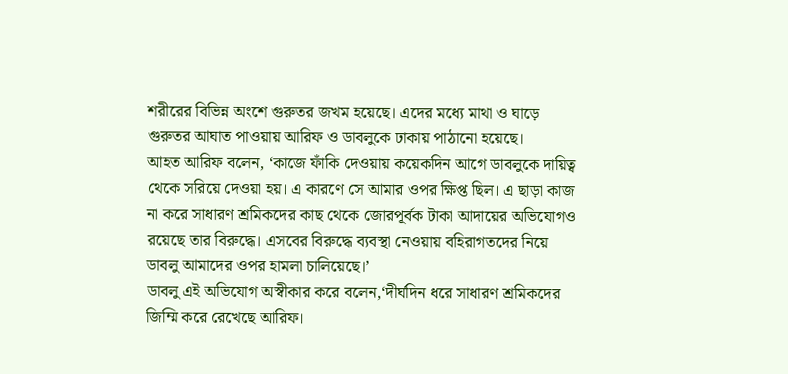শরীরের বিভিন্ন অংশে গুরুতর জখম হয়েছে। এদের মধ্যে মাথা ও ঘাড়ে গুরুতর আঘাত পাওয়ায় আরিফ ও ডাবলুকে ঢাকায় পাঠানো হয়েছে।
আহত আরিফ বলেন, ‘কাজে ফাঁকি দেওয়ায় কয়েকদিন আগে ডাবলুকে দায়িত্ব থেকে সরিয়ে দেওয়া হয়। এ কারণে সে আমার ওপর ক্ষিপ্ত ছিল। এ ছাড়া কাজ না করে সাধারণ শ্রমিকদের কাছ থেকে জোরপূর্বক টাকা আদায়ের অভিযোগও রয়েছে তার বিরুদ্ধে। এসবের বিরুদ্ধে ব্যবস্থা নেওয়ায় বহিরাগতদের নিয়ে ডাবলু আমাদের ওপর হামলা চালিয়েছে।’
ডাবলু এই অভিযোগ অস্বীকার করে বলেন,‘দীর্ঘদিন ধরে সাধারণ শ্রমিকদের জিম্মি করে রেখেছে আরিফ।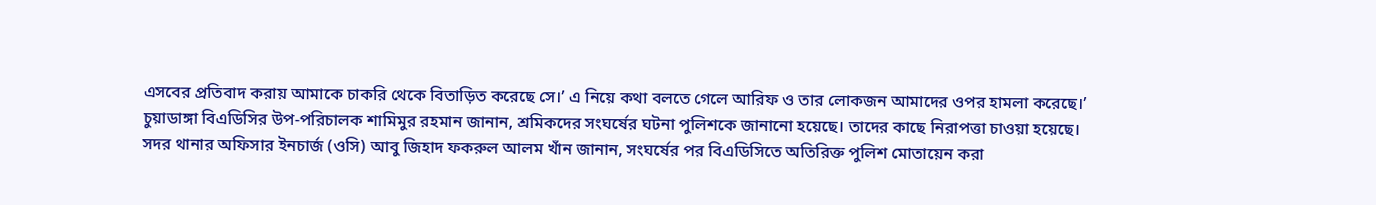এসবের প্রতিবাদ করায় আমাকে চাকরি থেকে বিতাড়িত করেছে সে।’ এ নিয়ে কথা বলতে গেলে আরিফ ও তার লোকজন আমাদের ওপর হামলা করেছে।’
চুয়াডাঙ্গা বিএডিসির উপ-পরিচালক শামিমুর রহমান জানান, শ্রমিকদের সংঘর্ষের ঘটনা পুলিশকে জানানো হয়েছে। তাদের কাছে নিরাপত্তা চাওয়া হয়েছে।
সদর থানার অফিসার ইনচার্জ (ওসি) আবু জিহাদ ফকরুল আলম খাঁন জানান, সংঘর্ষের পর বিএডিসিতে অতিরিক্ত পুলিশ মোতায়েন করা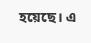হয়েছে। এ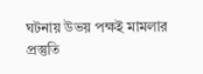ঘটনায় উভয় পক্ষই মামলার প্রস্তুতি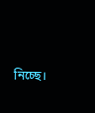নিচ্ছে।